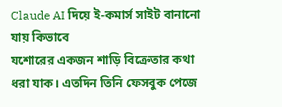Claude AI দিয়ে ই-কমার্স সাইট বানানো যায় কিভাবে
যশোরের একজন শাড়ি বিক্রেতার কথা ধরা যাক। এতদিন তিনি ফেসবুক পেজে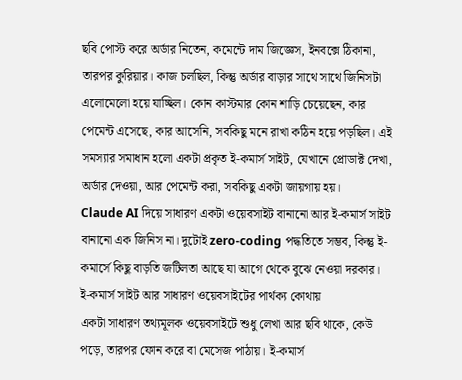ছবি পোস্ট করে অর্ডার নিতেন, কমেন্টে দাম জিজ্ঞেস, ইনবক্সে ঠিকানা, তারপর কুরিয়ার। কাজ চলছিল, কিন্তু অর্ডার বাড়ার সাথে সাথে জিনিসটা এলোমেলো হয়ে যাচ্ছিল। কোন কাস্টমার কোন শাড়ি চেয়েছেন, কার পেমেন্ট এসেছে, কার আসেনি, সবকিছু মনে রাখা কঠিন হয়ে পড়ছিল। এই সমস্যার সমাধান হলো একটা প্রকৃত ই-কমার্স সাইট, যেখানে প্রোডাক্ট দেখা, অর্ডার দেওয়া, আর পেমেন্ট করা, সবকিছু একটা জায়গায় হয়।
Claude AI দিয়ে সাধারণ একটা ওয়েবসাইট বানানো আর ই-কমার্স সাইট বানানো এক জিনিস না। দুটোই zero-coding পদ্ধতিতে সম্ভব, কিন্তু ই-কমার্সে কিছু বাড়তি জটিলতা আছে যা আগে থেকে বুঝে নেওয়া দরকার।
ই-কমার্স সাইট আর সাধারণ ওয়েবসাইটের পার্থক্য কোথায়
একটা সাধারণ তথ্যমূলক ওয়েবসাইটে শুধু লেখা আর ছবি থাকে, কেউ পড়ে, তারপর ফোন করে বা মেসেজ পাঠায়। ই-কমার্স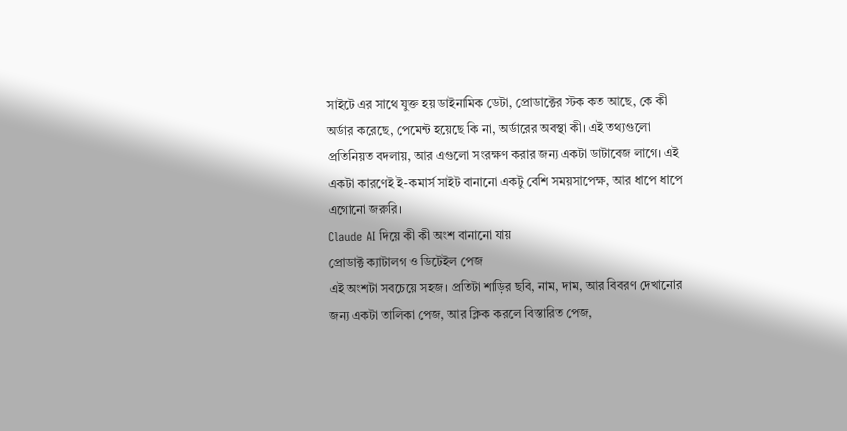সাইটে এর সাথে যুক্ত হয় ডাইনামিক ডেটা, প্রোডাক্টের স্টক কত আছে, কে কী অর্ডার করেছে, পেমেন্ট হয়েছে কি না, অর্ডারের অবস্থা কী। এই তথ্যগুলো প্রতিনিয়ত বদলায়, আর এগুলো সংরক্ষণ করার জন্য একটা ডাটাবেজ লাগে। এই একটা কারণেই ই-কমার্স সাইট বানানো একটু বেশি সময়সাপেক্ষ, আর ধাপে ধাপে এগোনো জরুরি।
Claude AI দিয়ে কী কী অংশ বানানো যায়
প্রোডাক্ট ক্যাটালগ ও ডিটেইল পেজ
এই অংশটা সবচেয়ে সহজ। প্রতিটা শাড়ির ছবি, নাম, দাম, আর বিবরণ দেখানোর জন্য একটা তালিকা পেজ, আর ক্লিক করলে বিস্তারিত পেজ,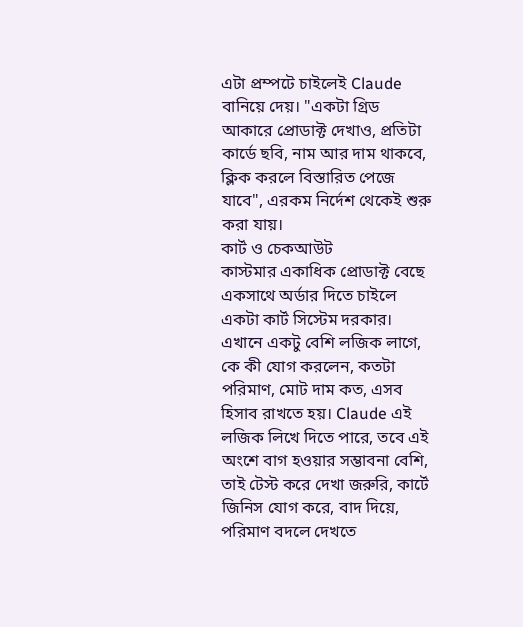এটা প্রম্পটে চাইলেই Claude বানিয়ে দেয়। "একটা গ্রিড আকারে প্রোডাক্ট দেখাও, প্রতিটা কার্ডে ছবি, নাম আর দাম থাকবে, ক্লিক করলে বিস্তারিত পেজে যাবে", এরকম নির্দেশ থেকেই শুরু করা যায়।
কার্ট ও চেকআউট
কাস্টমার একাধিক প্রোডাক্ট বেছে একসাথে অর্ডার দিতে চাইলে একটা কার্ট সিস্টেম দরকার। এখানে একটু বেশি লজিক লাগে, কে কী যোগ করলেন, কতটা পরিমাণ, মোট দাম কত, এসব হিসাব রাখতে হয়। Claude এই লজিক লিখে দিতে পারে, তবে এই অংশে বাগ হওয়ার সম্ভাবনা বেশি, তাই টেস্ট করে দেখা জরুরি, কার্টে জিনিস যোগ করে, বাদ দিয়ে, পরিমাণ বদলে দেখতে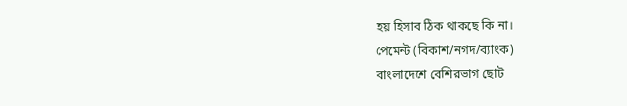হয় হিসাব ঠিক থাকছে কি না।
পেমেন্ট (বিকাশ/নগদ/ব্যাংক)
বাংলাদেশে বেশিরভাগ ছোট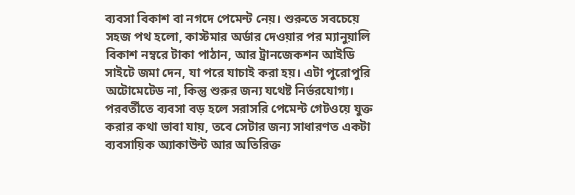ব্যবসা বিকাশ বা নগদে পেমেন্ট নেয়। শুরুতে সবচেয়ে সহজ পথ হলো, কাস্টমার অর্ডার দেওয়ার পর ম্যানুয়ালি বিকাশ নম্বরে টাকা পাঠান, আর ট্রানজেকশন আইডি সাইটে জমা দেন, যা পরে যাচাই করা হয়। এটা পুরোপুরি অটোমেটেড না, কিন্তু শুরুর জন্য যথেষ্ট নির্ভরযোগ্য। পরবর্তীতে ব্যবসা বড় হলে সরাসরি পেমেন্ট গেটওয়ে যুক্ত করার কথা ভাবা যায়, তবে সেটার জন্য সাধারণত একটা ব্যবসায়িক অ্যাকাউন্ট আর অতিরিক্ত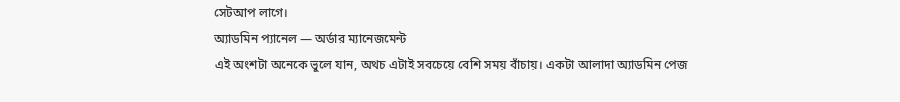সেটআপ লাগে।
অ্যাডমিন প্যানেল — অর্ডার ম্যানেজমেন্ট
এই অংশটা অনেকে ভুলে যান, অথচ এটাই সবচেয়ে বেশি সময় বাঁচায়। একটা আলাদা অ্যাডমিন পেজ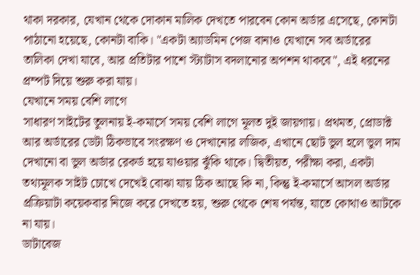থাকা দরকার, যেখান থেকে দোকান মালিক দেখতে পারবেন কোন অর্ডার এসেছে, কোনটা পাঠানো হয়েছে, কোনটা বাকি। "একটা অ্যাডমিন পেজ বানাও যেখানে সব অর্ডারের তালিকা দেখা যাবে, আর প্রতিটার পাশে স্ট্যাটাস বদলানোর অপশন থাকবে", এই ধরনের প্রম্পট দিয়ে শুরু করা যায়।
যেখানে সময় বেশি লাগে
সাধারণ সাইটের তুলনায় ই-কমার্সে সময় বেশি লাগে মূলত দুই জায়গায়। প্রথমত, প্রোডাক্ট আর অর্ডারের ডেটা ঠিকভাবে সংরক্ষণ ও দেখানোর লজিক, এখানে ছোট ভুল হলে ভুল দাম দেখানো বা ভুল অর্ডার রেকর্ড হয়ে যাওয়ার ঝুঁকি থাকে। দ্বিতীয়ত, পরীক্ষা করা, একটা তথ্যমূলক সাইট চোখে দেখেই বোঝা যায় ঠিক আছে কি না, কিন্তু ই-কমার্সে আসল অর্ডার প্রক্রিয়াটা কয়েকবার নিজে করে দেখতে হয়, শুরু থেকে শেষ পর্যন্ত, যাতে কোথাও আটকে না যায়।
ডাটাবেজ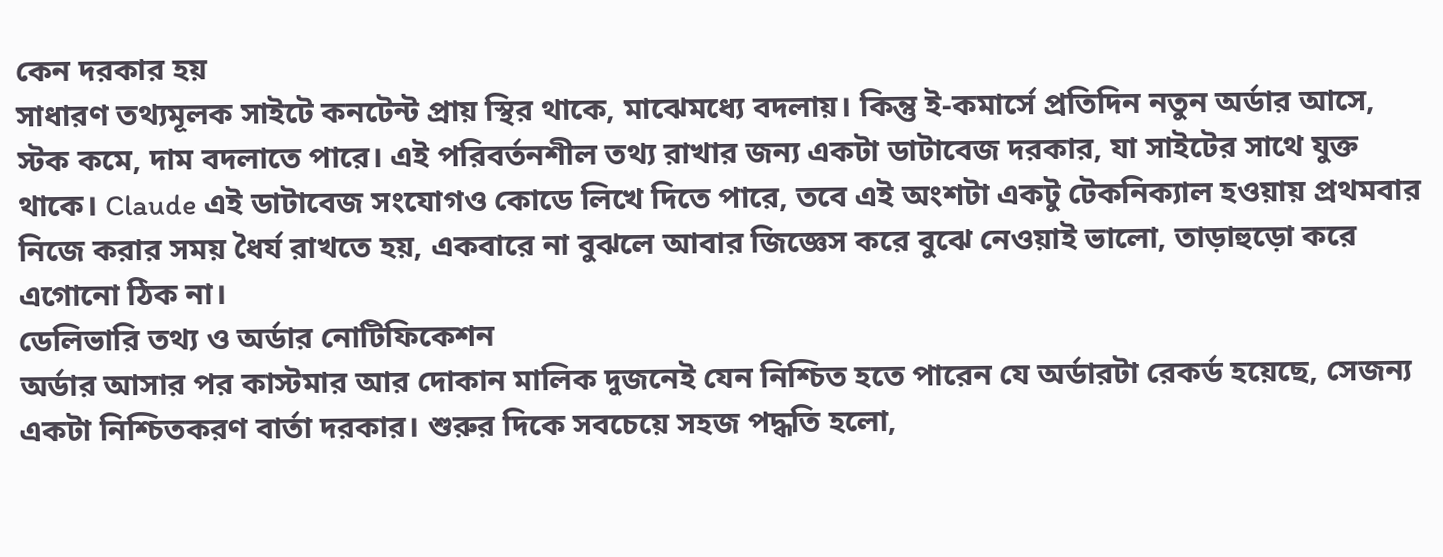কেন দরকার হয়
সাধারণ তথ্যমূলক সাইটে কনটেন্ট প্রায় স্থির থাকে, মাঝেমধ্যে বদলায়। কিন্তু ই-কমার্সে প্রতিদিন নতুন অর্ডার আসে, স্টক কমে, দাম বদলাতে পারে। এই পরিবর্তনশীল তথ্য রাখার জন্য একটা ডাটাবেজ দরকার, যা সাইটের সাথে যুক্ত থাকে। Claude এই ডাটাবেজ সংযোগও কোডে লিখে দিতে পারে, তবে এই অংশটা একটু টেকনিক্যাল হওয়ায় প্রথমবার নিজে করার সময় ধৈর্য রাখতে হয়, একবারে না বুঝলে আবার জিজ্ঞেস করে বুঝে নেওয়াই ভালো, তাড়াহুড়ো করে এগোনো ঠিক না।
ডেলিভারি তথ্য ও অর্ডার নোটিফিকেশন
অর্ডার আসার পর কাস্টমার আর দোকান মালিক দুজনেই যেন নিশ্চিত হতে পারেন যে অর্ডারটা রেকর্ড হয়েছে, সেজন্য একটা নিশ্চিতকরণ বার্তা দরকার। শুরুর দিকে সবচেয়ে সহজ পদ্ধতি হলো,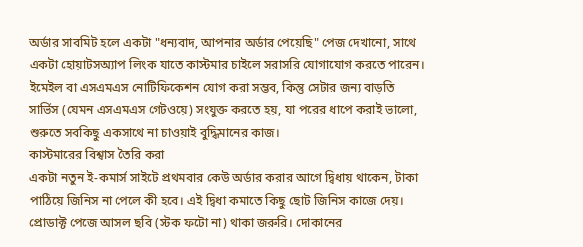অর্ডার সাবমিট হলে একটা "ধন্যবাদ, আপনার অর্ডার পেয়েছি" পেজ দেখানো, সাথে একটা হোয়াটসঅ্যাপ লিংক যাতে কাস্টমার চাইলে সরাসরি যোগাযোগ করতে পারেন। ইমেইল বা এসএমএস নোটিফিকেশন যোগ করা সম্ভব, কিন্তু সেটার জন্য বাড়তি সার্ভিস (যেমন এসএমএস গেটওয়ে) সংযুক্ত করতে হয়, যা পরের ধাপে করাই ভালো, শুরুতে সবকিছু একসাথে না চাওয়াই বুদ্ধিমানের কাজ।
কাস্টমারের বিশ্বাস তৈরি করা
একটা নতুন ই-কমার্স সাইটে প্রথমবার কেউ অর্ডার করার আগে দ্বিধায় থাকেন, টাকা পাঠিয়ে জিনিস না পেলে কী হবে। এই দ্বিধা কমাতে কিছু ছোট জিনিস কাজে দেয়। প্রোডাক্ট পেজে আসল ছবি (স্টক ফটো না) থাকা জরুরি। দোকানের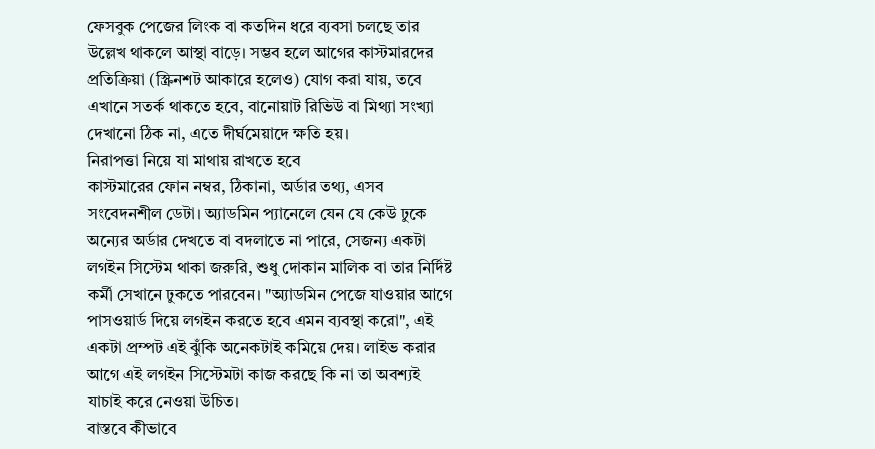ফেসবুক পেজের লিংক বা কতদিন ধরে ব্যবসা চলছে তার উল্লেখ থাকলে আস্থা বাড়ে। সম্ভব হলে আগের কাস্টমারদের প্রতিক্রিয়া (স্ক্রিনশট আকারে হলেও) যোগ করা যায়, তবে এখানে সতর্ক থাকতে হবে, বানোয়াট রিভিউ বা মিথ্যা সংখ্যা দেখানো ঠিক না, এতে দীর্ঘমেয়াদে ক্ষতি হয়।
নিরাপত্তা নিয়ে যা মাথায় রাখতে হবে
কাস্টমারের ফোন নম্বর, ঠিকানা, অর্ডার তথ্য, এসব সংবেদনশীল ডেটা। অ্যাডমিন প্যানেলে যেন যে কেউ ঢুকে অন্যের অর্ডার দেখতে বা বদলাতে না পারে, সেজন্য একটা লগইন সিস্টেম থাকা জরুরি, শুধু দোকান মালিক বা তার নির্দিষ্ট কর্মী সেখানে ঢুকতে পারবেন। "অ্যাডমিন পেজে যাওয়ার আগে পাসওয়ার্ড দিয়ে লগইন করতে হবে এমন ব্যবস্থা করো", এই একটা প্রম্পট এই ঝুঁকি অনেকটাই কমিয়ে দেয়। লাইভ করার আগে এই লগইন সিস্টেমটা কাজ করছে কি না তা অবশ্যই যাচাই করে নেওয়া উচিত।
বাস্তবে কীভাবে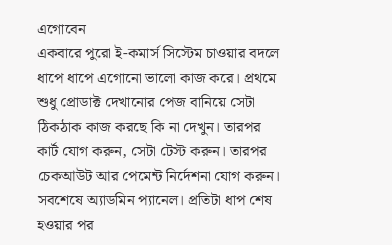এগোবেন
একবারে পুরো ই-কমার্স সিস্টেম চাওয়ার বদলে ধাপে ধাপে এগোনো ভালো কাজ করে। প্রথমে শুধু প্রোডাক্ট দেখানোর পেজ বানিয়ে সেটা ঠিকঠাক কাজ করছে কি না দেখুন। তারপর কার্ট যোগ করুন, সেটা টেস্ট করুন। তারপর চেকআউট আর পেমেন্ট নির্দেশনা যোগ করুন। সবশেষে অ্যাডমিন প্যানেল। প্রতিটা ধাপ শেষ হওয়ার পর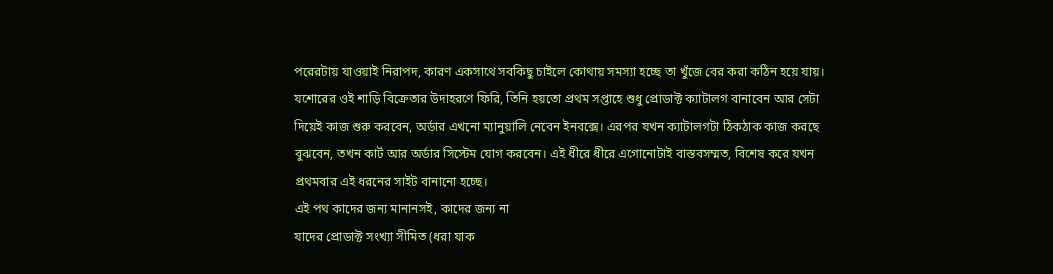পরেরটায় যাওয়াই নিরাপদ, কারণ একসাথে সবকিছু চাইলে কোথায় সমস্যা হচ্ছে তা খুঁজে বের করা কঠিন হয়ে যায়।
যশোরের ওই শাড়ি বিক্রেতার উদাহরণে ফিরি, তিনি হয়তো প্রথম সপ্তাহে শুধু প্রোডাক্ট ক্যাটালগ বানাবেন আর সেটা দিয়েই কাজ শুরু করবেন, অর্ডার এখনো ম্যানুয়ালি নেবেন ইনবক্সে। এরপর যখন ক্যাটালগটা ঠিকঠাক কাজ করছে বুঝবেন, তখন কার্ট আর অর্ডার সিস্টেম যোগ করবেন। এই ধীরে ধীরে এগোনোটাই বাস্তবসম্মত, বিশেষ করে যখন প্রথমবার এই ধরনের সাইট বানানো হচ্ছে।
এই পথ কাদের জন্য মানানসই, কাদের জন্য না
যাদের প্রোডাক্ট সংখ্যা সীমিত (ধরা যাক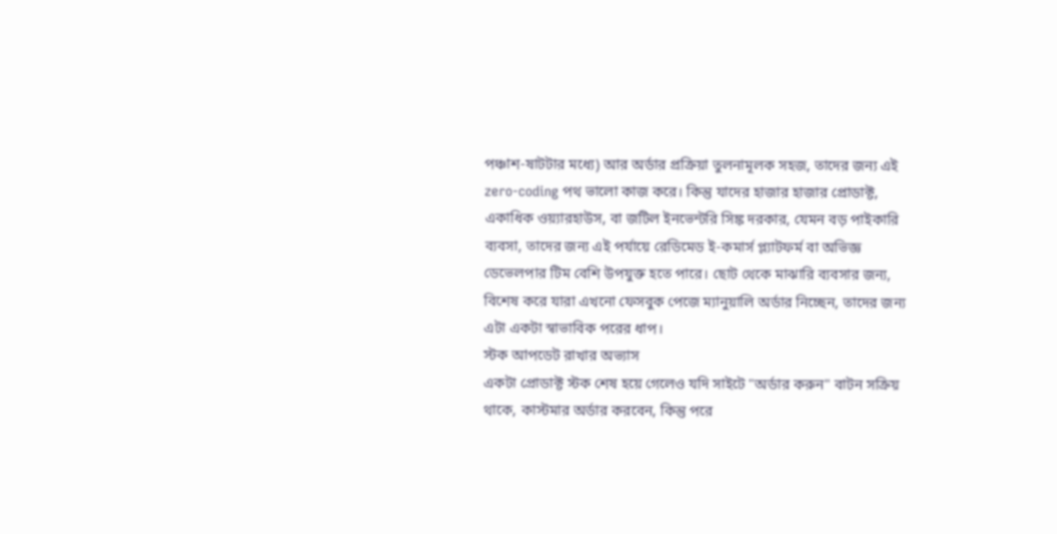পঞ্চাশ-ষাটটার মধ্যে) আর অর্ডার প্রক্রিয়া তুলনামূলক সহজ, তাদের জন্য এই zero-coding পথ ভালো কাজ করে। কিন্তু যাদের হাজার হাজার প্রোডাক্ট, একাধিক ওয়্যারহাউস, বা জটিল ইনভেন্টরি সিঙ্ক দরকার, যেমন বড় পাইকারি ব্যবসা, তাদের জন্য এই পর্যায়ে রেডিমেড ই-কমার্স প্ল্যাটফর্ম বা অভিজ্ঞ ডেভেলপার টিম বেশি উপযুক্ত হতে পারে। ছোট থেকে মাঝারি ব্যবসার জন্য, বিশেষ করে যারা এখনো ফেসবুক পেজে ম্যানুয়ালি অর্ডার নিচ্ছেন, তাদের জন্য এটা একটা স্বাভাবিক পরের ধাপ।
স্টক আপডেট রাখার অভ্যাস
একটা প্রোডাক্ট স্টক শেষ হয়ে গেলেও যদি সাইটে "অর্ডার করুন" বাটন সক্রিয় থাকে, কাস্টমার অর্ডার করবেন, কিন্তু পরে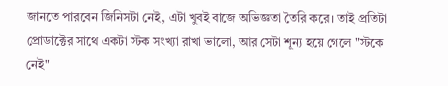জানতে পারবেন জিনিসটা নেই, এটা খুবই বাজে অভিজ্ঞতা তৈরি করে। তাই প্রতিটা প্রোডাক্টের সাথে একটা স্টক সংখ্যা রাখা ভালো, আর সেটা শূন্য হয়ে গেলে "স্টকে নেই"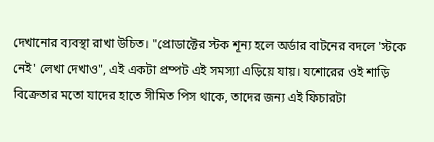দেখানোর ব্যবস্থা রাখা উচিত। "প্রোডাক্টের স্টক শূন্য হলে অর্ডার বাটনের বদলে 'স্টকে নেই' লেখা দেখাও", এই একটা প্রম্পট এই সমস্যা এড়িয়ে যায়। যশোরের ওই শাড়ি বিক্রেতার মতো যাদের হাতে সীমিত পিস থাকে, তাদের জন্য এই ফিচারটা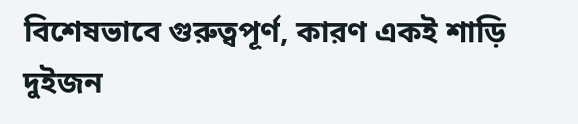বিশেষভাবে গুরুত্বপূর্ণ, কারণ একই শাড়ি দুইজন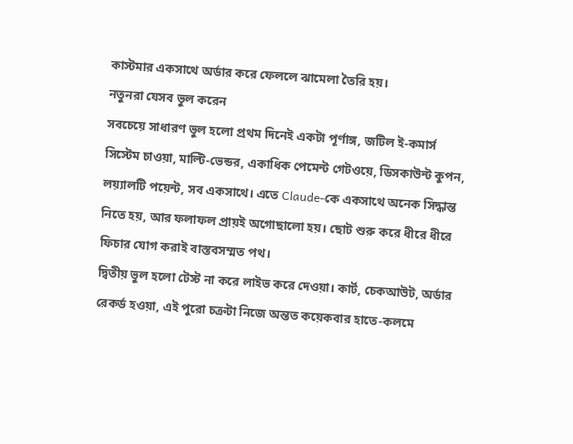কাস্টমার একসাথে অর্ডার করে ফেললে ঝামেলা তৈরি হয়।
নতুনরা যেসব ভুল করেন
সবচেয়ে সাধারণ ভুল হলো প্রথম দিনেই একটা পূর্ণাঙ্গ, জটিল ই-কমার্স সিস্টেম চাওয়া, মাল্টি-ভেন্ডর, একাধিক পেমেন্ট গেটওয়ে, ডিসকাউন্ট কুপন, লয়্যালটি পয়েন্ট, সব একসাথে। এতে Claude-কে একসাথে অনেক সিদ্ধান্ত নিতে হয়, আর ফলাফল প্রায়ই অগোছালো হয়। ছোট শুরু করে ধীরে ধীরে ফিচার যোগ করাই বাস্তবসম্মত পথ।
দ্বিতীয় ভুল হলো টেস্ট না করে লাইভ করে দেওয়া। কার্ট, চেকআউট, অর্ডার রেকর্ড হওয়া, এই পুরো চক্রটা নিজে অন্তত কয়েকবার হাতে-কলমে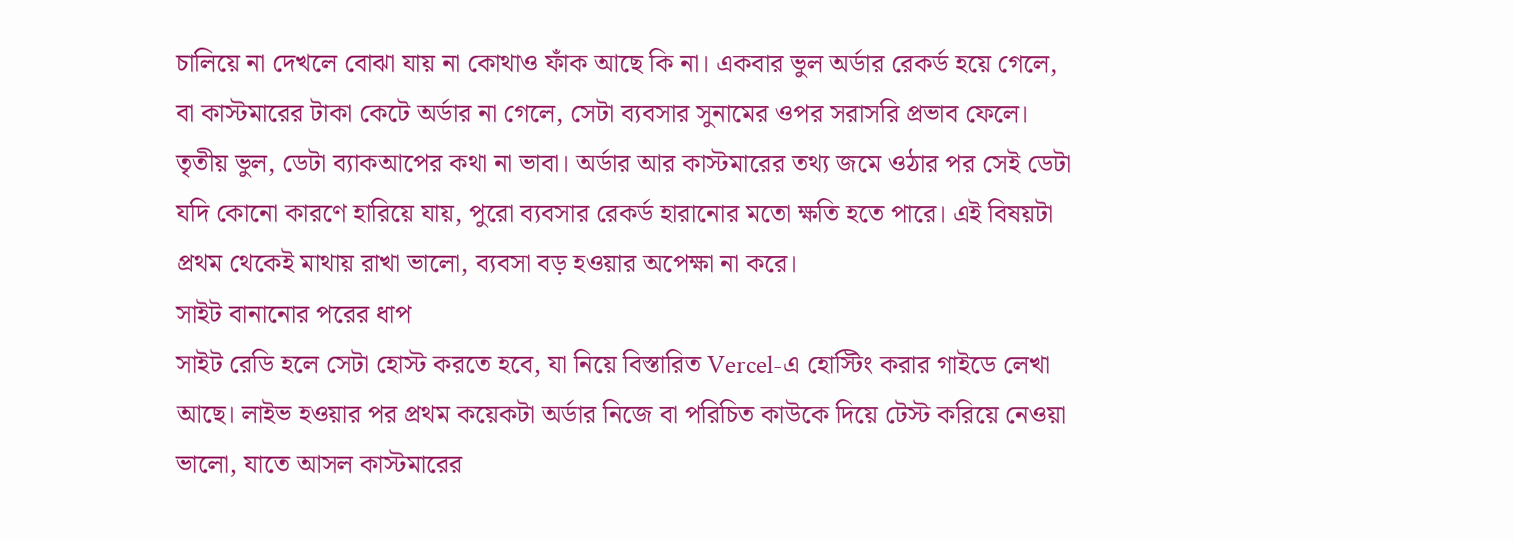চালিয়ে না দেখলে বোঝা যায় না কোথাও ফাঁক আছে কি না। একবার ভুল অর্ডার রেকর্ড হয়ে গেলে, বা কাস্টমারের টাকা কেটে অর্ডার না গেলে, সেটা ব্যবসার সুনামের ওপর সরাসরি প্রভাব ফেলে।
তৃতীয় ভুল, ডেটা ব্যাকআপের কথা না ভাবা। অর্ডার আর কাস্টমারের তথ্য জমে ওঠার পর সেই ডেটা যদি কোনো কারণে হারিয়ে যায়, পুরো ব্যবসার রেকর্ড হারানোর মতো ক্ষতি হতে পারে। এই বিষয়টা প্রথম থেকেই মাথায় রাখা ভালো, ব্যবসা বড় হওয়ার অপেক্ষা না করে।
সাইট বানানোর পরের ধাপ
সাইট রেডি হলে সেটা হোস্ট করতে হবে, যা নিয়ে বিস্তারিত Vercel-এ হোস্টিং করার গাইডে লেখা আছে। লাইভ হওয়ার পর প্রথম কয়েকটা অর্ডার নিজে বা পরিচিত কাউকে দিয়ে টেস্ট করিয়ে নেওয়া ভালো, যাতে আসল কাস্টমারের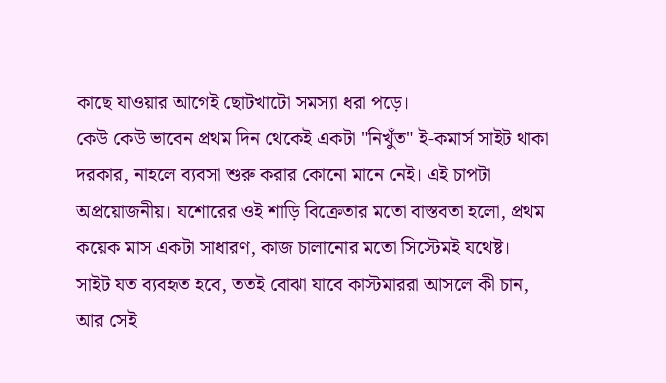কাছে যাওয়ার আগেই ছোটখাটো সমস্যা ধরা পড়ে।
কেউ কেউ ভাবেন প্রথম দিন থেকেই একটা "নিখুঁত" ই-কমার্স সাইট থাকা দরকার, নাহলে ব্যবসা শুরু করার কোনো মানে নেই। এই চাপটা অপ্রয়োজনীয়। যশোরের ওই শাড়ি বিক্রেতার মতো বাস্তবতা হলো, প্রথম কয়েক মাস একটা সাধারণ, কাজ চালানোর মতো সিস্টেমই যথেষ্ট। সাইট যত ব্যবহৃত হবে, ততই বোঝা যাবে কাস্টমাররা আসলে কী চান, আর সেই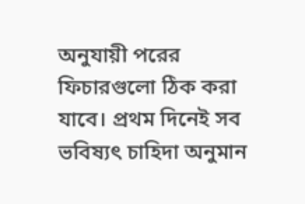অনুযায়ী পরের ফিচারগুলো ঠিক করা যাবে। প্রথম দিনেই সব ভবিষ্যৎ চাহিদা অনুমান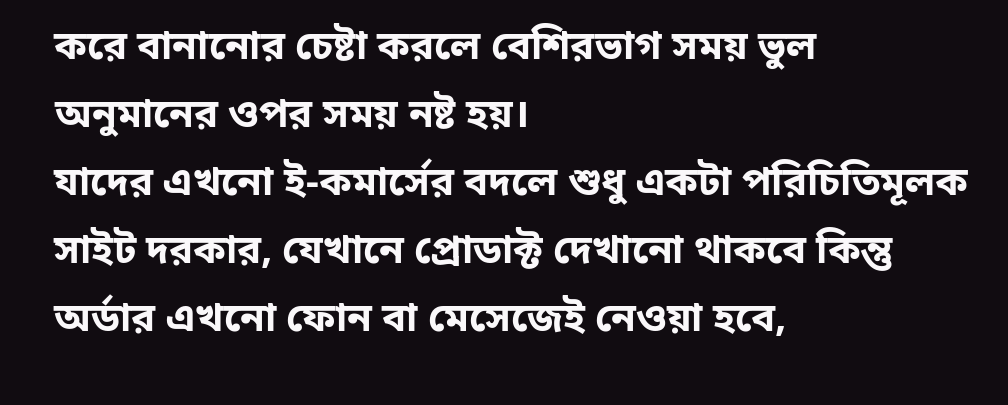করে বানানোর চেষ্টা করলে বেশিরভাগ সময় ভুল অনুমানের ওপর সময় নষ্ট হয়।
যাদের এখনো ই-কমার্সের বদলে শুধু একটা পরিচিতিমূলক সাইট দরকার, যেখানে প্রোডাক্ট দেখানো থাকবে কিন্তু অর্ডার এখনো ফোন বা মেসেজেই নেওয়া হবে,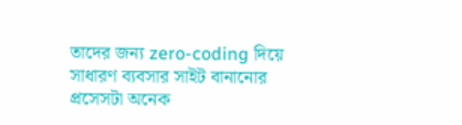তাদের জন্য zero-coding দিয়ে সাধারণ ব্যবসার সাইট বানানোর প্রসেসটা অনেক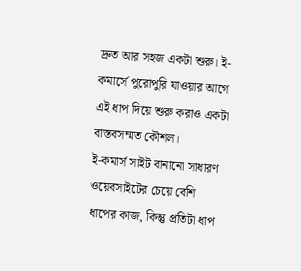দ্রুত আর সহজ একটা শুরু। ই-কমার্সে পুরোপুরি যাওয়ার আগে এই ধাপ দিয়ে শুরু করাও একটা বাস্তবসম্মত কৌশল।
ই-কমার্স সাইট বানানো সাধারণ ওয়েবসাইটের চেয়ে বেশি ধাপের কাজ, কিন্তু প্রতিটা ধাপ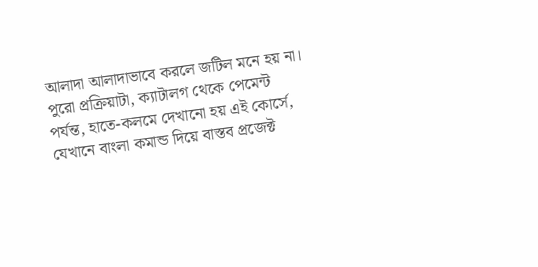আলাদা আলাদাভাবে করলে জটিল মনে হয় না। পুরো প্রক্রিয়াটা, ক্যাটালগ থেকে পেমেন্ট পর্যন্ত, হাতে-কলমে দেখানো হয় এই কোর্সে, যেখানে বাংলা কমান্ড দিয়ে বাস্তব প্রজেক্ট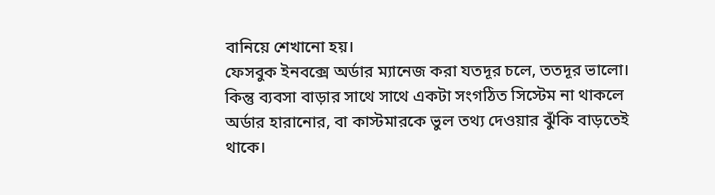বানিয়ে শেখানো হয়।
ফেসবুক ইনবক্সে অর্ডার ম্যানেজ করা যতদূর চলে, ততদূর ভালো। কিন্তু ব্যবসা বাড়ার সাথে সাথে একটা সংগঠিত সিস্টেম না থাকলে অর্ডার হারানোর, বা কাস্টমারকে ভুল তথ্য দেওয়ার ঝুঁকি বাড়তেই থাকে।